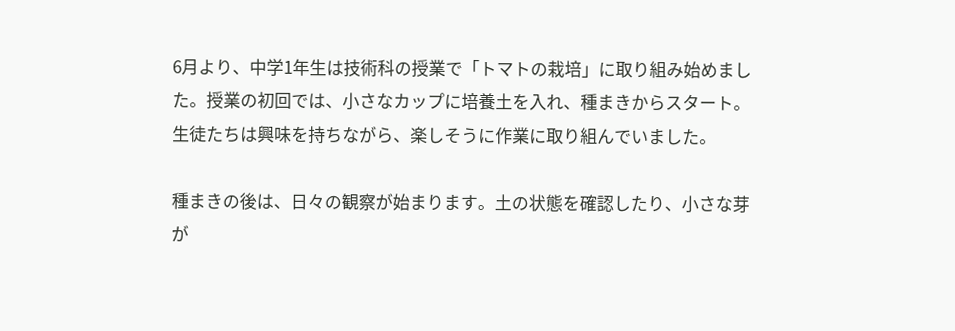6月より、中学1年生は技術科の授業で「トマトの栽培」に取り組み始めました。授業の初回では、小さなカップに培養土を入れ、種まきからスタート。生徒たちは興味を持ちながら、楽しそうに作業に取り組んでいました。

種まきの後は、日々の観察が始まります。土の状態を確認したり、小さな芽が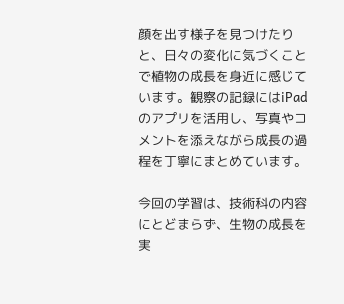顔を出す様子を見つけたりと、日々の変化に気づくことで植物の成長を身近に感じています。観察の記録にはiPadのアプリを活用し、写真やコメントを添えながら成長の過程を丁寧にまとめています。

今回の学習は、技術科の内容にとどまらず、生物の成長を実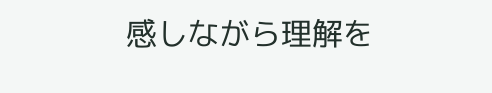感しながら理解を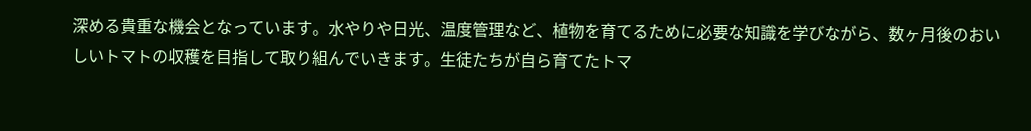深める貴重な機会となっています。水やりや日光、温度管理など、植物を育てるために必要な知識を学びながら、数ヶ月後のおいしいトマトの収穫を目指して取り組んでいきます。生徒たちが自ら育てたトマ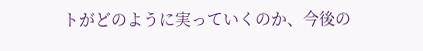トがどのように実っていくのか、今後の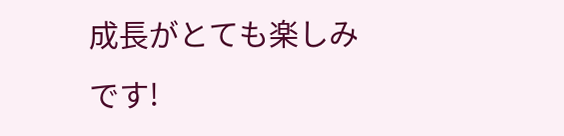成長がとても楽しみです!